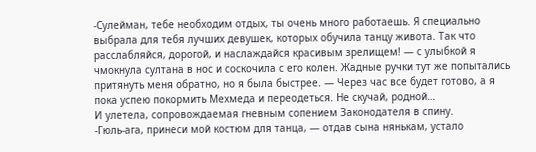-Сулейман, тебе необходим отдых, ты очень много работаешь. Я специально выбрала для тебя лучших девушек, которых обучила танцу живота. Так что расслабляйся, дорогой, и наслаждайся красивым зрелищем! — с улыбкой я чмокнула султана в нос и соскочила с его колен. Жадные ручки тут же попытались притянуть меня обратно, но я была быстрее. — Через час все будет готово, а я пока успею покормить Мехмеда и переодеться. Не скучай, родной…
И улетела, сопровождаемая гневным сопением Законодателя в спину.
-Гюль-ага, принеси мой костюм для танца, — отдав сына нянькам, устало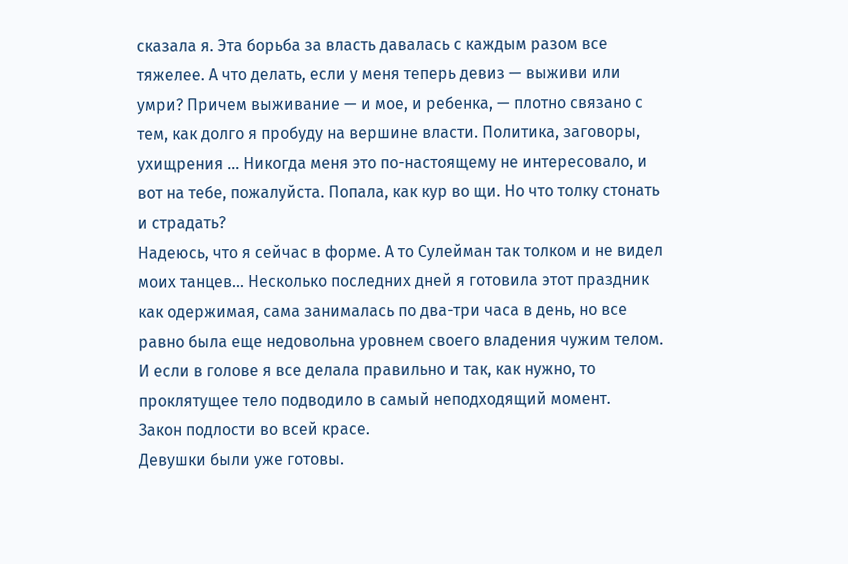сказала я. Эта борьба за власть давалась с каждым разом все тяжелее. А что делать, если у меня теперь девиз — выживи или умри? Причем выживание — и мое, и ребенка, — плотно связано с тем, как долго я пробуду на вершине власти. Политика, заговоры, ухищрения … Никогда меня это по-настоящему не интересовало, и вот на тебе, пожалуйста. Попала, как кур во щи. Но что толку стонать и страдать?
Надеюсь, что я сейчас в форме. А то Сулейман так толком и не видел моих танцев… Несколько последних дней я готовила этот праздник как одержимая, сама занималась по два-три часа в день, но все равно была еще недовольна уровнем своего владения чужим телом. И если в голове я все делала правильно и так, как нужно, то проклятущее тело подводило в самый неподходящий момент.
Закон подлости во всей красе.
Девушки были уже готовы.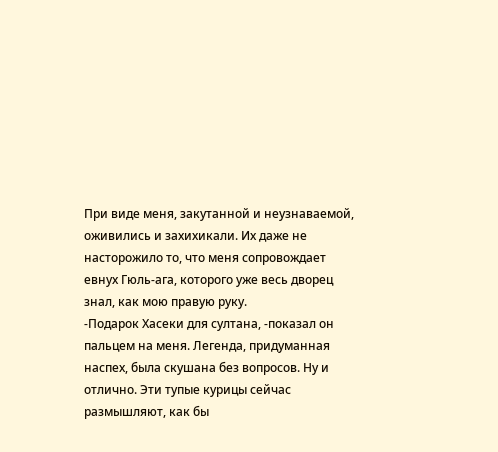При виде меня, закутанной и неузнаваемой, оживились и захихикали. Их даже не насторожило то, что меня сопровождает евнух Гюль-ага, которого уже весь дворец знал, как мою правую руку.
-Подарок Хасеки для султана, -показал он пальцем на меня. Легенда, придуманная наспех, была скушана без вопросов. Ну и отлично. Эти тупые курицы сейчас размышляют, как бы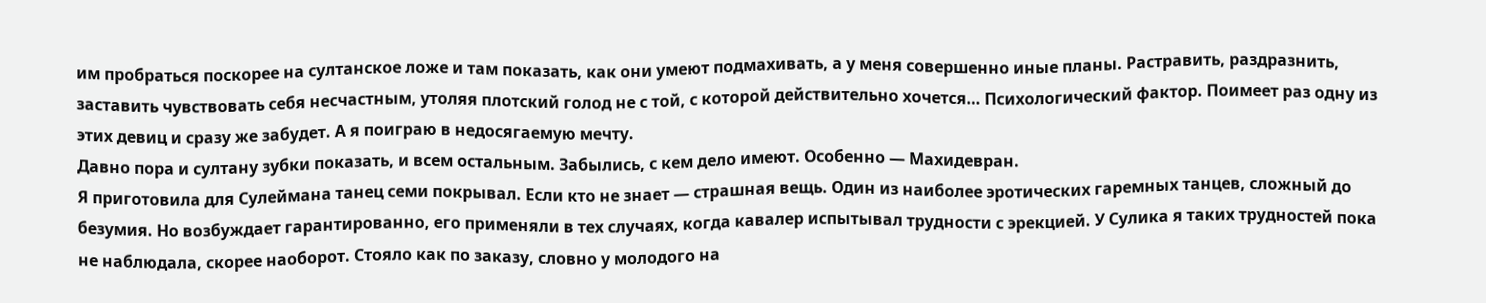им пробраться поскорее на султанское ложе и там показать, как они умеют подмахивать, а у меня совершенно иные планы. Растравить, раздразнить, заставить чувствовать себя несчастным, утоляя плотский голод не с той, с которой действительно хочется… Психологический фактор. Поимеет раз одну из этих девиц и сразу же забудет. А я поиграю в недосягаемую мечту.
Давно пора и султану зубки показать, и всем остальным. Забылись, с кем дело имеют. Особенно — Махидевран.
Я приготовила для Сулеймана танец семи покрывал. Если кто не знает — страшная вещь. Один из наиболее эротических гаремных танцев, сложный до безумия. Но возбуждает гарантированно, его применяли в тех случаях, когда кавалер испытывал трудности с эрекцией. У Сулика я таких трудностей пока не наблюдала, скорее наоборот. Стояло как по заказу, словно у молодого на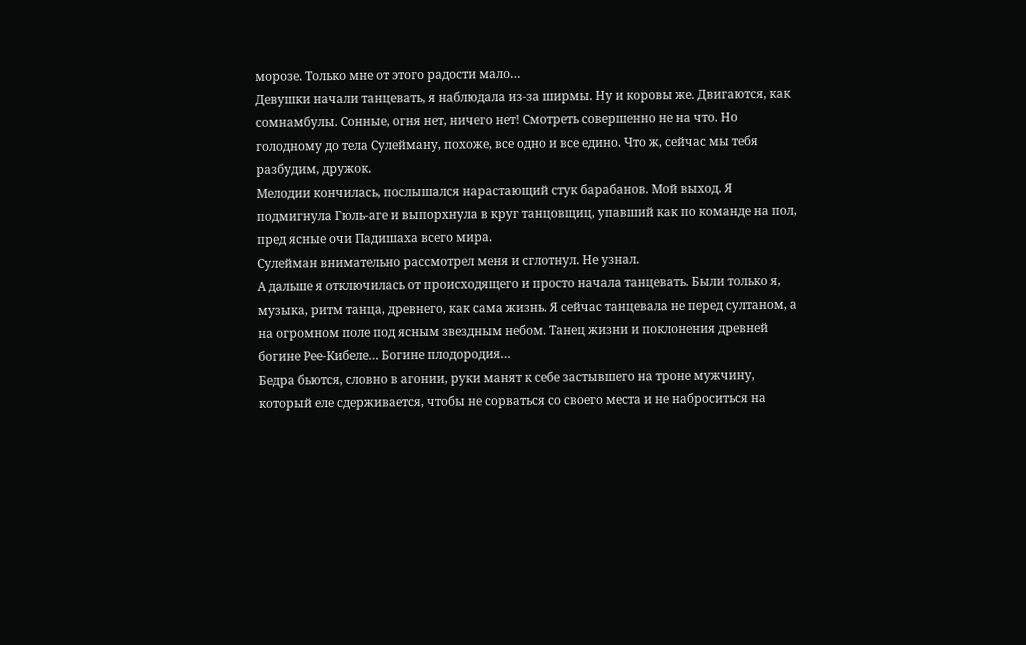морозе. Только мне от этого радости мало…
Девушки начали танцевать, я наблюдала из-за ширмы. Ну и коровы же. Двигаются, как сомнамбулы. Сонные, огня нет, ничего нет! Смотреть совершенно не на что. Но голодному до тела Сулейману, похоже, все одно и все едино. Что ж, сейчас мы тебя разбудим, дружок.
Мелодии кончилась, послышался нарастающий стук барабанов. Мой выход. Я подмигнула Гюль-аге и выпорхнула в круг танцовщиц, упавший как по команде на пол, пред ясные очи Падишаха всего мира.
Сулейман внимательно рассмотрел меня и сглотнул. Не узнал.
А дальше я отключилась от происходящего и просто начала танцевать. Были только я, музыка, ритм танца, древнего, как сама жизнь. Я сейчас танцевала не перед султаном, а на огромном поле под ясным звездным небом. Танец жизни и поклонения древней богине Рее-Кибеле… Богине плодородия…
Бедра бьются, словно в агонии, руки манят к себе застывшего на троне мужчину, который еле сдерживается, чтобы не сорваться со своего места и не наброситься на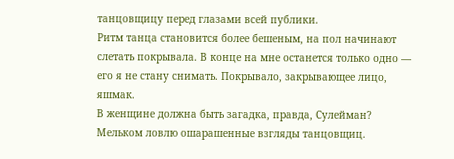танцовщицу перед глазами всей публики.
Ритм танца становится более бешеным, на пол начинают слетать покрывала. В конце на мне останется только одно — его я не стану снимать. Покрывало, закрывающее лицо, яшмак.
В женщине должна быть загадка, правда, Сулейман?
Мельком ловлю ошарашенные взгляды танцовщиц.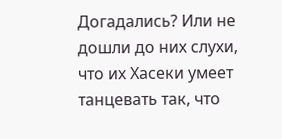Догадались? Или не дошли до них слухи, что их Хасеки умеет танцевать так, что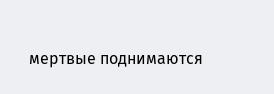мертвые поднимаются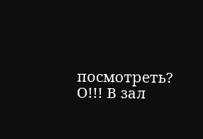посмотреть?
О!!! В зал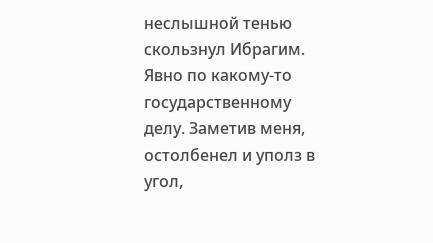неслышной тенью скользнул Ибрагим. Явно по какому-то государственному делу. Заметив меня, остолбенел и уполз в угол,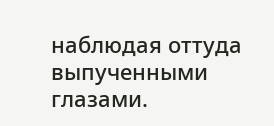наблюдая оттуда выпученными глазами.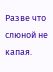Разве что слюной не капая.